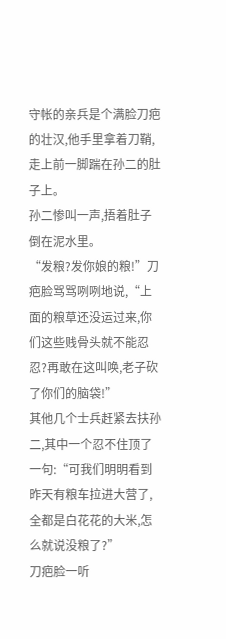守帐的亲兵是个满脸刀疤的壮汉,他手里拿着刀鞘,走上前一脚踹在孙二的肚子上。
孙二惨叫一声,捂着肚子倒在泥水里。
“发粮?发你娘的粮!”刀疤脸骂骂咧咧地说,“上面的粮草还没运过来,你们这些贱骨头就不能忍忍?再敢在这叫唤,老子砍了你们的脑袋!”
其他几个士兵赶紧去扶孙二,其中一个忍不住顶了一句:“可我们明明看到昨天有粮车拉进大营了,全都是白花花的大米,怎么就说没粮了?”
刀疤脸一听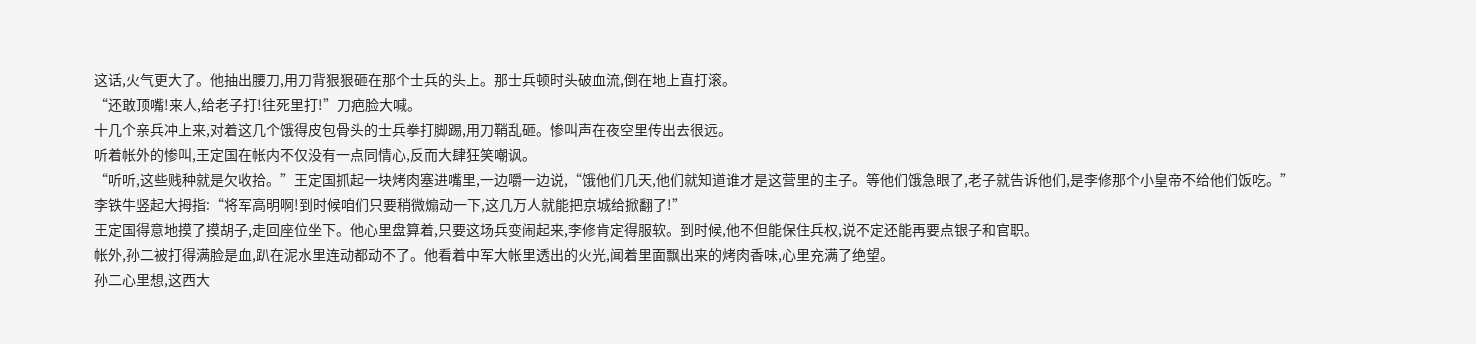这话,火气更大了。他抽出腰刀,用刀背狠狠砸在那个士兵的头上。那士兵顿时头破血流,倒在地上直打滚。
“还敢顶嘴!来人,给老子打!往死里打!”刀疤脸大喊。
十几个亲兵冲上来,对着这几个饿得皮包骨头的士兵拳打脚踢,用刀鞘乱砸。惨叫声在夜空里传出去很远。
听着帐外的惨叫,王定国在帐内不仅没有一点同情心,反而大肆狂笑嘲讽。
“听听,这些贱种就是欠收拾。”王定国抓起一块烤肉塞进嘴里,一边嚼一边说,“饿他们几天,他们就知道谁才是这营里的主子。等他们饿急眼了,老子就告诉他们,是李修那个小皇帝不给他们饭吃。”
李铁牛竖起大拇指:“将军高明啊!到时候咱们只要稍微煽动一下,这几万人就能把京城给掀翻了!”
王定国得意地摸了摸胡子,走回座位坐下。他心里盘算着,只要这场兵变闹起来,李修肯定得服软。到时候,他不但能保住兵权,说不定还能再要点银子和官职。
帐外,孙二被打得满脸是血,趴在泥水里连动都动不了。他看着中军大帐里透出的火光,闻着里面飘出来的烤肉香味,心里充满了绝望。
孙二心里想,这西大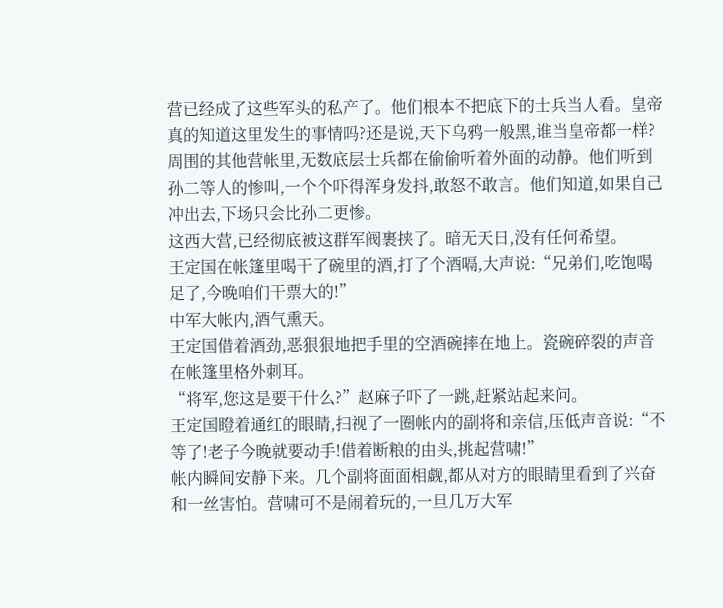营已经成了这些军头的私产了。他们根本不把底下的士兵当人看。皇帝真的知道这里发生的事情吗?还是说,天下乌鸦一般黑,谁当皇帝都一样?
周围的其他营帐里,无数底层士兵都在偷偷听着外面的动静。他们听到孙二等人的惨叫,一个个吓得浑身发抖,敢怒不敢言。他们知道,如果自己冲出去,下场只会比孙二更惨。
这西大营,已经彻底被这群军阀裹挟了。暗无天日,没有任何希望。
王定国在帐篷里喝干了碗里的酒,打了个酒嗝,大声说:“兄弟们,吃饱喝足了,今晚咱们干票大的!”
中军大帐内,酒气熏天。
王定国借着酒劲,恶狠狠地把手里的空酒碗摔在地上。瓷碗碎裂的声音在帐篷里格外刺耳。
“将军,您这是要干什么?”赵麻子吓了一跳,赶紧站起来问。
王定国瞪着通红的眼睛,扫视了一圈帐内的副将和亲信,压低声音说:“不等了!老子今晚就要动手!借着断粮的由头,挑起营啸!”
帐内瞬间安静下来。几个副将面面相觑,都从对方的眼睛里看到了兴奋和一丝害怕。营啸可不是闹着玩的,一旦几万大军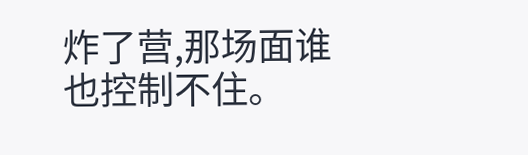炸了营,那场面谁也控制不住。